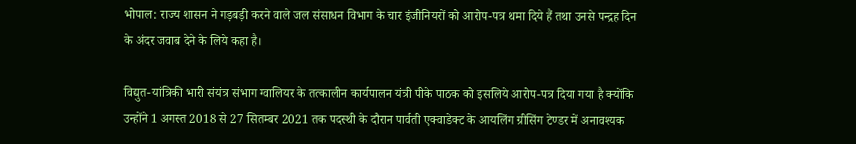भोपाल: राज्य शासन ने गड़बड़ी करने वाले जल संसाधन विभाग के चार इंजीनियरों को आरोप-पत्र थमा दिये हैं तथा उनसे पन्द्रह दिन के अंदर जवाब देने के लिये कहा है।

विद्युत-यांत्रिकी भारी संयंत्र संभाग ग्वालियर के तत्कालीन कार्यपालन यंत्री पीके पाठक को इसलिये आरोप-पत्र दिया गया है क्योंकि उन्होंने 1 अगस्त 2018 से 27 सितम्बर 2021 तक पदस्थी के दौरान पार्वती एक्वाडेक्ट के आयलिंग ग्रीसिंग टेण्डर में अनावश्यक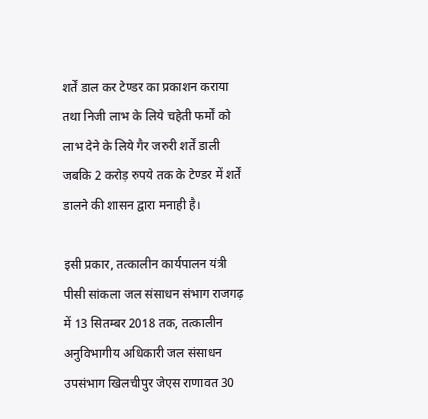शर्तें डाल कर टेण्डर का प्रकाशन कराया तथा निजी लाभ के लिये चहेती फर्मों को लाभ देने के लिये गैर जरुरी शर्तें डाली जबकि 2 करोड़ रुपये तक के टेण्डर में शर्तें डालने की शासन द्वारा मनाही है।

इसी प्रकार, तत्कालीन कार्यपालन यंत्री पीसी सांकला जल संसाधन संभाग राजगढ़ में 13 सितम्बर 2018 तक, तत्कालीन अनुविभागीय अधिकारी जल संसाधन उपसंभाग खिलचीपुर जेएस राणावत 30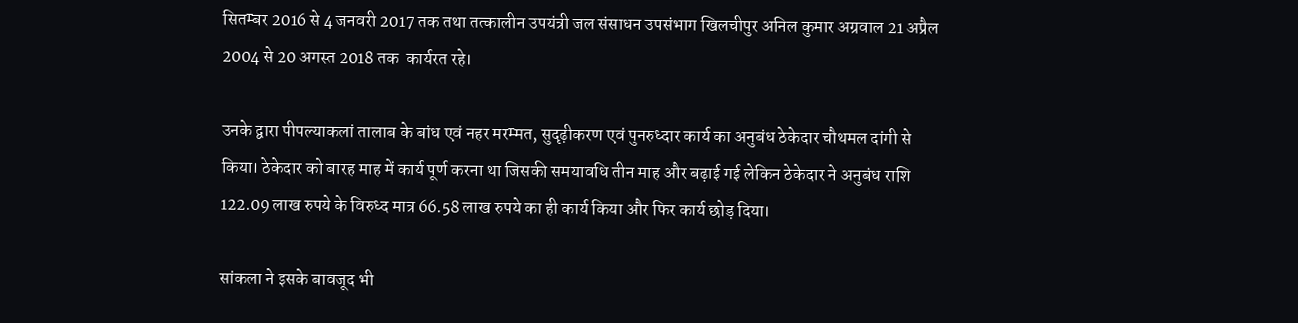सितम्बर 2016 से 4 जनवरी 2017 तक तथा तत्कालीन उपयंत्री जल संसाधन उपसंभाग खिलचीपुर अनिल कुमार अग्रवाल 21 अप्रैल 2004 से 20 अगस्त 2018 तक  कार्यरत रहे।

उनके द्वारा पीपल्याकलां तालाब के बांध एवं नहर मरम्मत, सुदृढ़ीकरण एवं पुनरुध्दार कार्य का अनुबंध ठेकेदार चौथमल दांगी से किया। ठेकेदार को बारह माह में कार्य पूर्ण करना था जिसकी समयावधि तीन माह और बढ़ाई गई लेकिन ठेकेदार ने अनुबंध राशि 122.09 लाख रुपये के विरुध्द मात्र 66.58 लाख रुपये का ही कार्य किया और फिर कार्य छोड़ दिया।

सांकला ने इसके बावजूद भी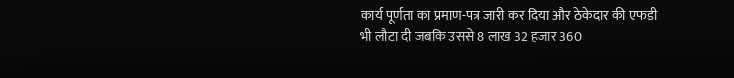कार्य पूर्णता का प्रमाण-पत्र जारी कर दिया और ठेकेदार की एफडी भी लौटा दी जबकि उससे 8 लाख 32 हजार 360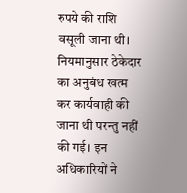रुपये की राशि वसूली जाना थी। नियमानुसार ठेकेदार का अनुबंध खत्म कर कार्यवाही की जाना थी परन्तु नहीं की गई। इन अधिकारियों ने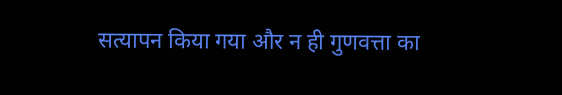सत्यापन किया गया और न ही गुणवत्ता का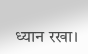ध्यान रखा।